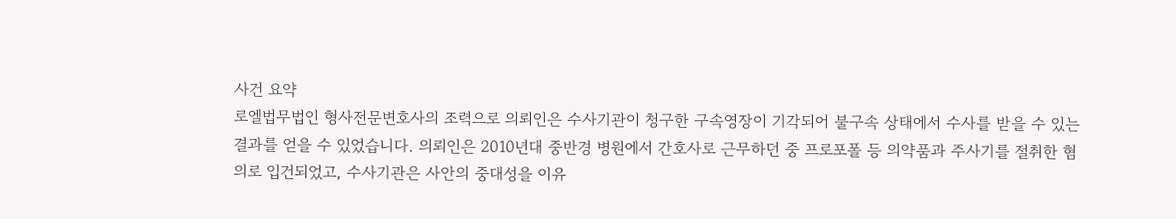사건 요약
로엘법무법인 형사전문변호사의 조력으로 의뢰인은 수사기관이 청구한 구속영장이 기각되어 불구속 상태에서 수사를 받을 수 있는 결과를 얻을 수 있었습니다. 의뢰인은 2010년대 중반경 병원에서 간호사로 근무하던 중 프로포폴 등 의약품과 주사기를 절취한 혐의로 입건되었고, 수사기관은 사안의 중대성을 이유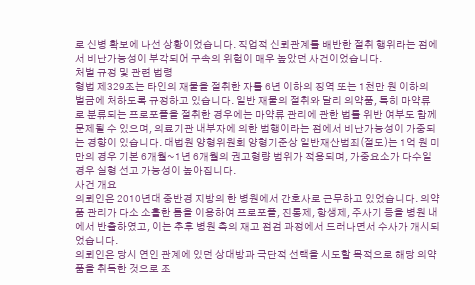로 신병 확보에 나선 상황이었습니다. 직업적 신뢰관계를 배반한 절취 행위라는 점에서 비난가능성이 부각되어 구속의 위험이 매우 높았던 사건이었습니다.
처벌 규정 및 관련 법령
형법 제329조는 타인의 재물을 절취한 자를 6년 이하의 징역 또는 1천만 원 이하의 벌금에 처하도록 규정하고 있습니다. 일반 재물의 절취와 달리 의약품, 특히 마약류로 분류되는 프로포폴을 절취한 경우에는 마약류 관리에 관한 법률 위반 여부도 함께 문제될 수 있으며, 의료기관 내부자에 의한 범행이라는 점에서 비난가능성이 가중되는 경향이 있습니다. 대법원 양형위원회 양형기준상 일반재산범죄(절도)는 1억 원 미만의 경우 기본 6개월~1년 6개월의 권고형량 범위가 적용되며, 가중요소가 다수일 경우 실형 선고 가능성이 높아집니다.
사건 개요
의뢰인은 2010년대 중반경 지방의 한 병원에서 간호사로 근무하고 있었습니다. 의약품 관리가 다소 소홀한 틈을 이용하여 프로포폴, 진통제, 항생제, 주사기 등을 병원 내에서 반출하였고, 이는 추후 병원 측의 재고 점검 과정에서 드러나면서 수사가 개시되었습니다.
의뢰인은 당시 연인 관계에 있던 상대방과 극단적 선택을 시도할 목적으로 해당 의약품을 취득한 것으로 조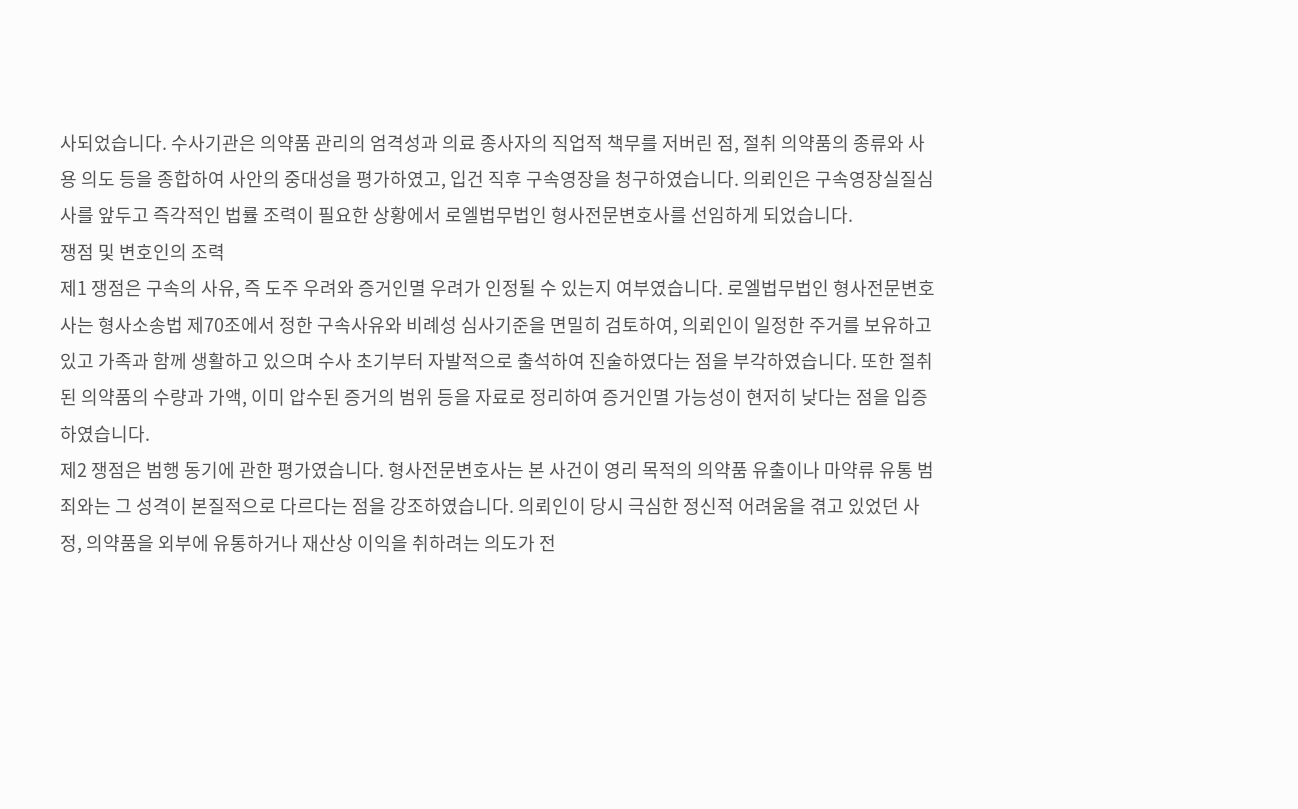사되었습니다. 수사기관은 의약품 관리의 엄격성과 의료 종사자의 직업적 책무를 저버린 점, 절취 의약품의 종류와 사용 의도 등을 종합하여 사안의 중대성을 평가하였고, 입건 직후 구속영장을 청구하였습니다. 의뢰인은 구속영장실질심사를 앞두고 즉각적인 법률 조력이 필요한 상황에서 로엘법무법인 형사전문변호사를 선임하게 되었습니다.
쟁점 및 변호인의 조력
제1 쟁점은 구속의 사유, 즉 도주 우려와 증거인멸 우려가 인정될 수 있는지 여부였습니다. 로엘법무법인 형사전문변호사는 형사소송법 제70조에서 정한 구속사유와 비례성 심사기준을 면밀히 검토하여, 의뢰인이 일정한 주거를 보유하고 있고 가족과 함께 생활하고 있으며 수사 초기부터 자발적으로 출석하여 진술하였다는 점을 부각하였습니다. 또한 절취된 의약품의 수량과 가액, 이미 압수된 증거의 범위 등을 자료로 정리하여 증거인멸 가능성이 현저히 낮다는 점을 입증하였습니다.
제2 쟁점은 범행 동기에 관한 평가였습니다. 형사전문변호사는 본 사건이 영리 목적의 의약품 유출이나 마약류 유통 범죄와는 그 성격이 본질적으로 다르다는 점을 강조하였습니다. 의뢰인이 당시 극심한 정신적 어려움을 겪고 있었던 사정, 의약품을 외부에 유통하거나 재산상 이익을 취하려는 의도가 전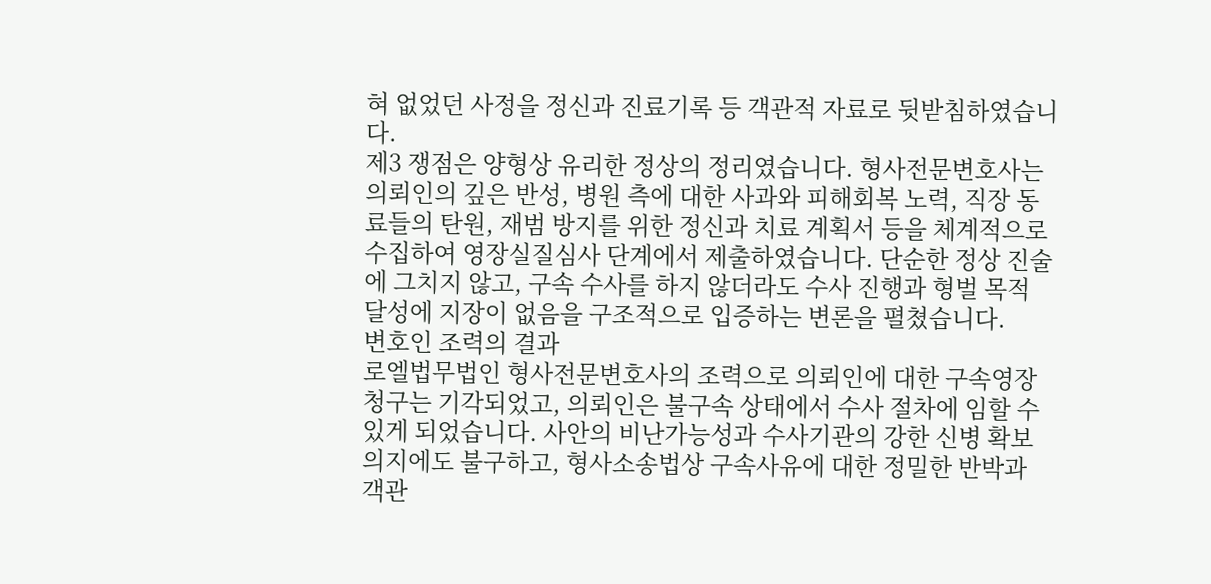혀 없었던 사정을 정신과 진료기록 등 객관적 자료로 뒷받침하였습니다.
제3 쟁점은 양형상 유리한 정상의 정리였습니다. 형사전문변호사는 의뢰인의 깊은 반성, 병원 측에 대한 사과와 피해회복 노력, 직장 동료들의 탄원, 재범 방지를 위한 정신과 치료 계획서 등을 체계적으로 수집하여 영장실질심사 단계에서 제출하였습니다. 단순한 정상 진술에 그치지 않고, 구속 수사를 하지 않더라도 수사 진행과 형벌 목적 달성에 지장이 없음을 구조적으로 입증하는 변론을 펼쳤습니다.
변호인 조력의 결과
로엘법무법인 형사전문변호사의 조력으로 의뢰인에 대한 구속영장 청구는 기각되었고, 의뢰인은 불구속 상태에서 수사 절차에 임할 수 있게 되었습니다. 사안의 비난가능성과 수사기관의 강한 신병 확보 의지에도 불구하고, 형사소송법상 구속사유에 대한 정밀한 반박과 객관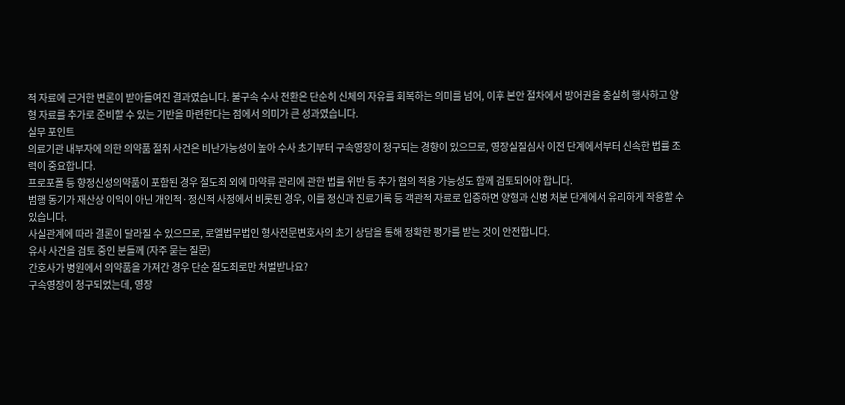적 자료에 근거한 변론이 받아들여진 결과였습니다. 불구속 수사 전환은 단순히 신체의 자유를 회복하는 의미를 넘어, 이후 본안 절차에서 방어권을 충실히 행사하고 양형 자료를 추가로 준비할 수 있는 기반을 마련한다는 점에서 의미가 큰 성과였습니다.
실무 포인트
의료기관 내부자에 의한 의약품 절취 사건은 비난가능성이 높아 수사 초기부터 구속영장이 청구되는 경향이 있으므로, 영장실질심사 이전 단계에서부터 신속한 법률 조력이 중요합니다.
프로포폴 등 향정신성의약품이 포함된 경우 절도죄 외에 마약류 관리에 관한 법률 위반 등 추가 혐의 적용 가능성도 함께 검토되어야 합니다.
범행 동기가 재산상 이익이 아닌 개인적·정신적 사정에서 비롯된 경우, 이를 정신과 진료기록 등 객관적 자료로 입증하면 양형과 신병 처분 단계에서 유리하게 작용할 수 있습니다.
사실관계에 따라 결론이 달라질 수 있으므로, 로엘법무법인 형사전문변호사의 초기 상담을 통해 정확한 평가를 받는 것이 안전합니다.
유사 사건을 검토 중인 분들께 (자주 묻는 질문)
간호사가 병원에서 의약품을 가져간 경우 단순 절도죄로만 처벌받나요?
구속영장이 청구되었는데, 영장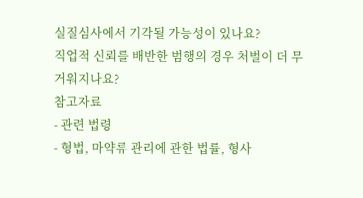실질심사에서 기각될 가능성이 있나요?
직업적 신뢰를 배반한 범행의 경우 처벌이 더 무거워지나요?
참고자료
- 관련 법령
- 형법, 마약류 관리에 관한 법률, 형사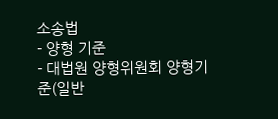소송법
- 양형 기준
- 대법원 양형위원회 양형기준(일반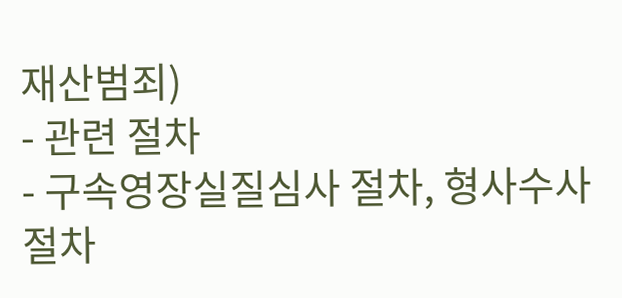재산범죄)
- 관련 절차
- 구속영장실질심사 절차, 형사수사 절차